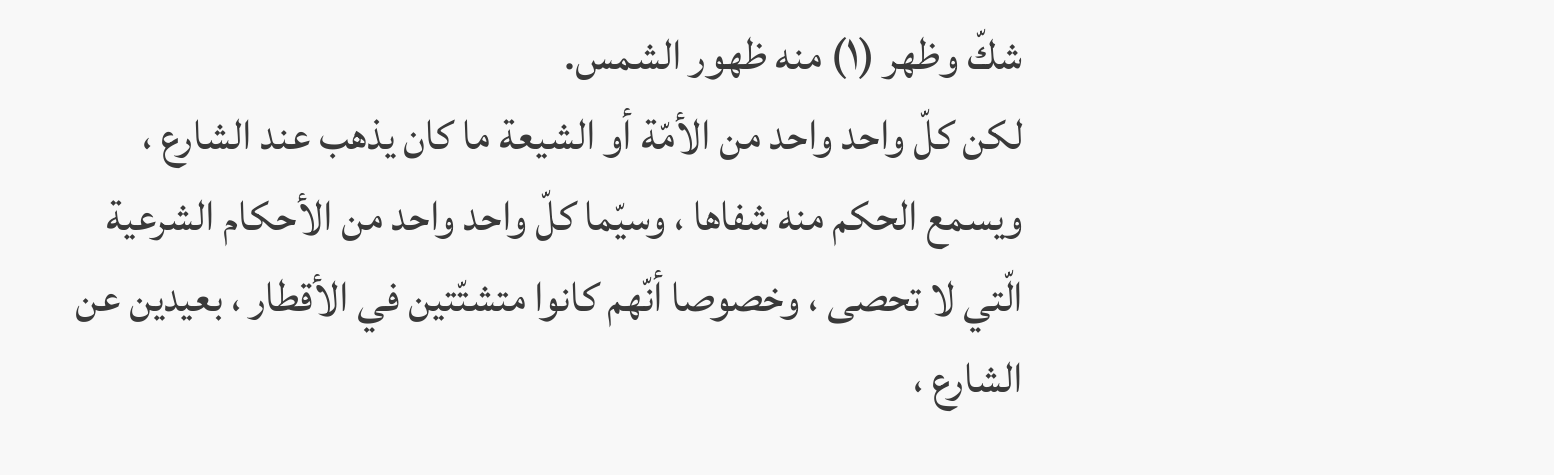شكّ وظهر (١) منه ظهور الشمس.
لكن كلّ واحد واحد من الأمّة أو الشيعة ما كان يذهب عند الشارع ، ويسمع الحكم منه شفاها ، وسيّما كلّ واحد واحد من الأحكام الشرعية الّتي لا تحصى ، وخصوصا أنّهم كانوا متشتّتين في الأقطار ، بعيدين عن الشارع ،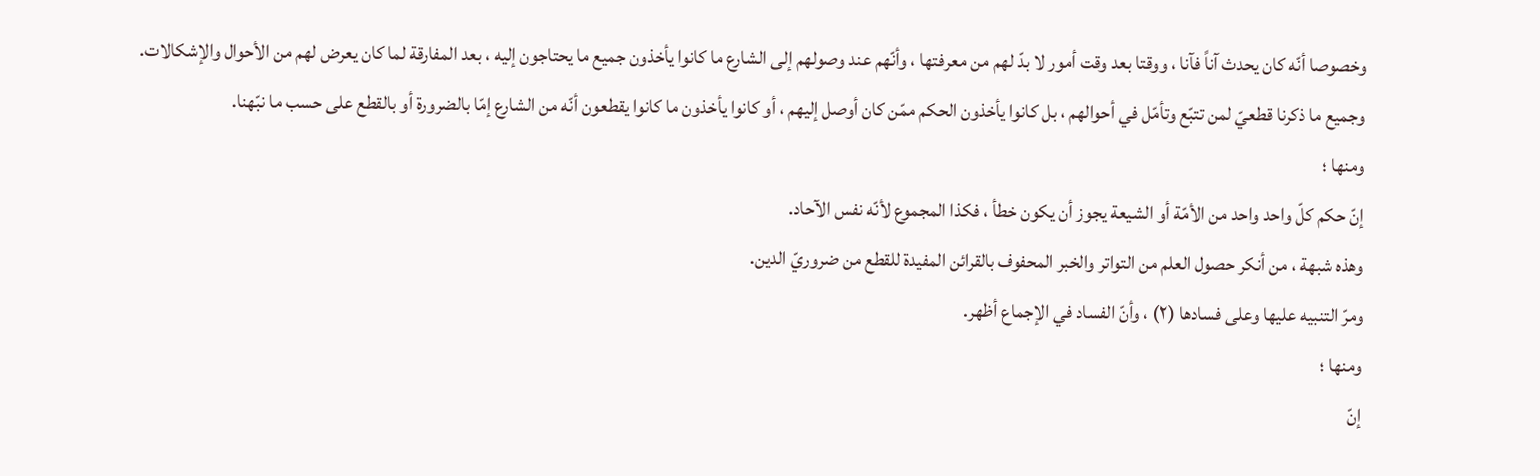وخصوصا أنّه كان يحدث آناً فآنا ، ووقتا بعد وقت أمور لا بدّ لهم من معرفتها ، وأنّهم عند وصولهم إلى الشارع ما كانوا يأخذون جميع ما يحتاجون إليه ، بعد المفارقة لما كان يعرض لهم من الأحوال والإشكالات.
وجميع ما ذكرنا قطعيّ لمن تتبّع وتأمّل في أحوالهم ، بل كانوا يأخذون الحكم ممّن كان أوصل إليهم ، أو كانوا يأخذون ما كانوا يقطعون أنّه من الشارع إمّا بالضرورة أو بالقطع على حسب ما نبّهنا.
ومنها ؛
إنّ حكم كلّ واحد واحد من الأمّة أو الشيعة يجوز أن يكون خطأ ، فكذا المجموع لأنّه نفس الآحاد.
وهذه شبهة ، من أنكر حصول العلم من التواتر والخبر المحفوف بالقرائن المفيدة للقطع من ضروريّ الدين.
ومرّ التنبيه عليها وعلى فسادها (٢) ، وأنّ الفساد في الإجماع أظهر.
ومنها ؛
إنّ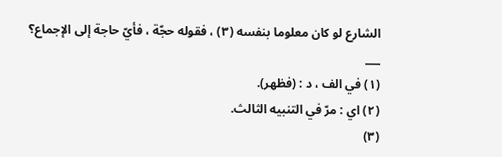الشارع لو كان معلوما بنفسه (٣) ، فقوله حجّة ، فأيّ حاجة إلى الإجماع؟
___
(١) في الف ، د : (فظهر).
(٢) اي : مرّ في التنبيه الثالث.
(٣)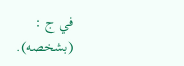في ج : (بشخصه).